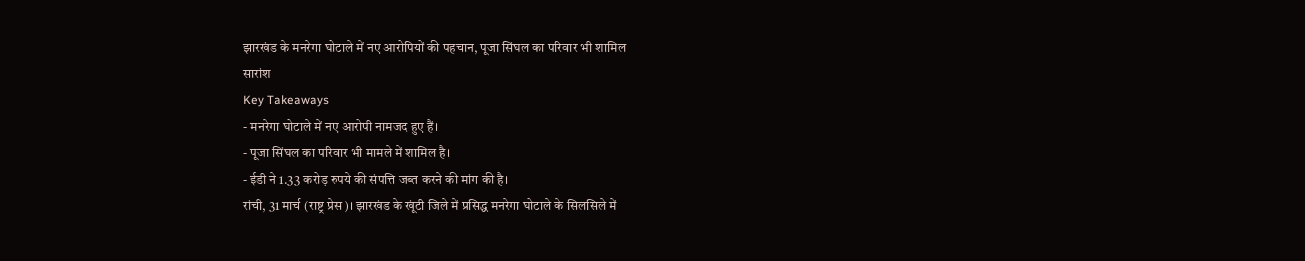झारखंड के मनरेगा घोटाले में नए आरोपियों की पहचान, पूजा सिंघल का परिवार भी शामिल
सारांश
Key Takeaways
- मनरेगा घोटाले में नए आरोपी नामजद हुए हैं।
- पूजा सिंघल का परिवार भी मामले में शामिल है।
- ईडी ने 1.33 करोड़ रुपये की संपत्ति जब्त करने की मांग की है।
रांची, 31 मार्च (राष्ट्र प्रेस)। झारखंड के खूंटी जिले में प्रसिद्ध मनरेगा घोटाले के सिलसिले में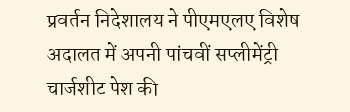प्रवर्तन निदेशालय ने पीएमएलए विशेष अदालत में अपनी पांचवीं सप्लीमेंट्री चार्जशीट पेश की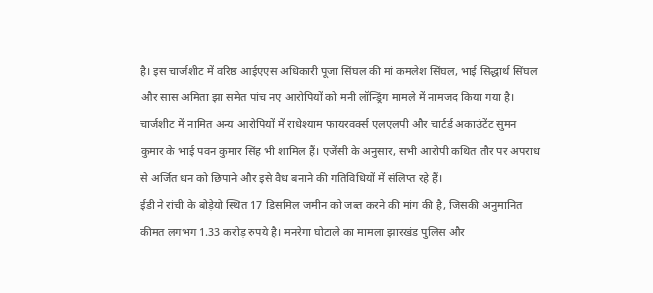है। इस चार्जशीट में वरिष्ठ आईएएस अधिकारी पूजा सिंघल की मां कमलेश सिंघल, भाई सिद्धार्थ सिंघल और सास अमिता झा समेत पांच नए आरोपियों को मनी लॉन्ड्रिंग मामले में नामजद किया गया है।
चार्जशीट में नामित अन्य आरोपियों में राधेश्याम फायरवर्क्स एलएलपी और चार्टर्ड अकाउंटेंट सुमन कुमार के भाई पवन कुमार सिंह भी शामिल हैं। एजेंसी के अनुसार, सभी आरोपी कथित तौर पर अपराध से अर्जित धन को छिपाने और इसे वैध बनाने की गतिविधियों में संलिप्त रहे हैं।
ईडी ने रांची के बोड़ेयो स्थित 17 डिसमिल जमीन को जब्त करने की मांग की है, जिसकी अनुमानित कीमत लगभग 1.33 करोड़ रुपये है। मनरेगा घोटाले का मामला झारखंड पुलिस और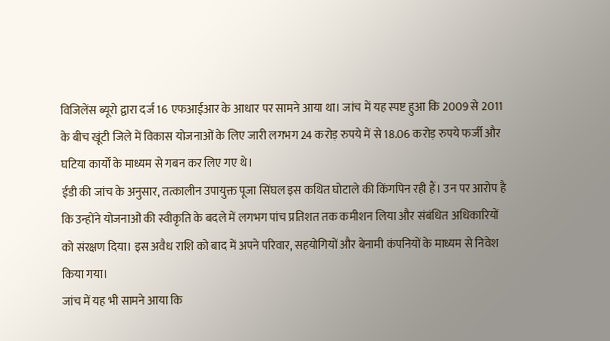विजिलेंस ब्यूरो द्वारा दर्ज 16 एफआईआर के आधार पर सामने आया था। जांच में यह स्पष्ट हुआ कि 2009 से 2011 के बीच खूंटी जिले में विकास योजनाओं के लिए जारी लगभग 24 करोड़ रुपये में से 18.06 करोड़ रुपये फर्जी और घटिया कार्यों के माध्यम से गबन कर लिए गए थे।
ईडी की जांच के अनुसार, तत्कालीन उपायुक्त पूजा सिंघल इस कथित घोटाले की किंगपिन रही हैं। उन पर आरोप है कि उन्होंने योजनाओं की स्वीकृति के बदले में लगभग पांच प्रतिशत तक कमीशन लिया और संबंधित अधिकारियों को संरक्षण दिया। इस अवैध राशि को बाद में अपने परिवार, सहयोगियों और बेनामी कंपनियों के माध्यम से निवेश किया गया।
जांच में यह भी सामने आया कि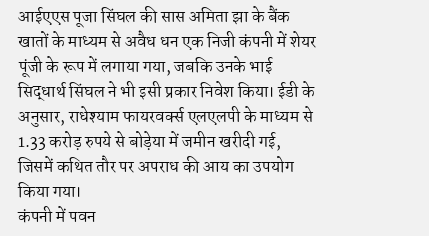आईएएस पूजा सिंघल की सास अमिता झा के बैंक खातों के माध्यम से अवैध धन एक निजी कंपनी में शेयर पूंजी के रूप में लगाया गया, जबकि उनके भाई सिद्धार्थ सिंघल ने भी इसी प्रकार निवेश किया। ईडी के अनुसार, राधेश्याम फायरवर्क्स एलएलपी के माध्यम से 1.33 करोड़ रुपये से बोड़ेया में जमीन खरीदी गई, जिसमें कथित तौर पर अपराध की आय का उपयोग किया गया।
कंपनी में पवन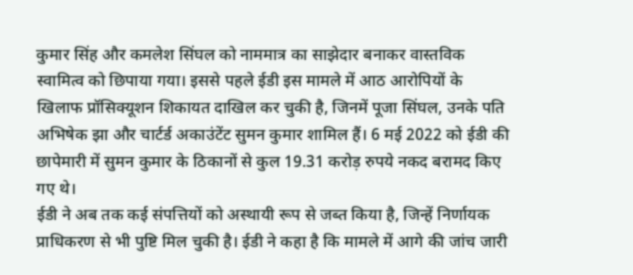कुमार सिंह और कमलेश सिंघल को नाममात्र का साझेदार बनाकर वास्तविक स्वामित्व को छिपाया गया। इससे पहले ईडी इस मामले में आठ आरोपियों के खिलाफ प्रॉसिक्यूशन शिकायत दाखिल कर चुकी है, जिनमें पूजा सिंघल, उनके पति अभिषेक झा और चार्टर्ड अकाउंटेंट सुमन कुमार शामिल हैं। 6 मई 2022 को ईडी की छापेमारी में सुमन कुमार के ठिकानों से कुल 19.31 करोड़ रुपये नकद बरामद किए गए थे।
ईडी ने अब तक कई संपत्तियों को अस्थायी रूप से जब्त किया है, जिन्हें निर्णायक प्राधिकरण से भी पुष्टि मिल चुकी है। ईडी ने कहा है कि मामले में आगे की जांच जारी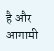है और आगामी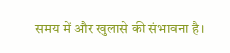समय में और खुलासे की संभावना है।